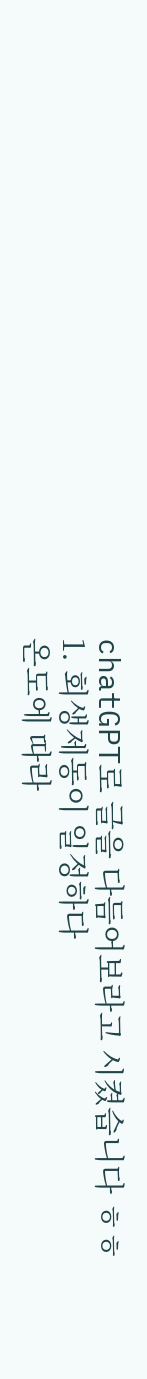chatGPT로 글을 다듬어보라고 시켰습니다 ㅎㅎ
1. 회생제동이 일정하다
온도에 따라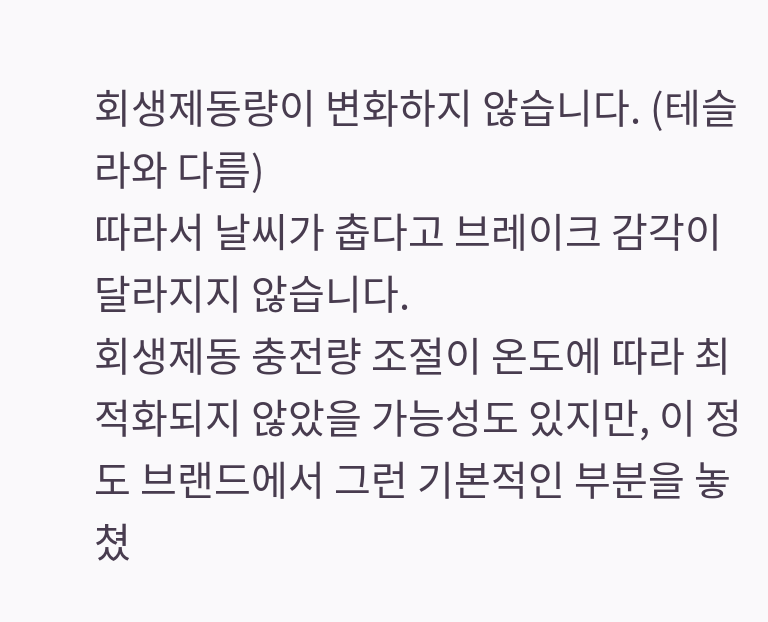회생제동량이 변화하지 않습니다. (테슬라와 다름)
따라서 날씨가 춥다고 브레이크 감각이 달라지지 않습니다.
회생제동 충전량 조절이 온도에 따라 최적화되지 않았을 가능성도 있지만, 이 정도 브랜드에서 그런 기본적인 부분을 놓쳤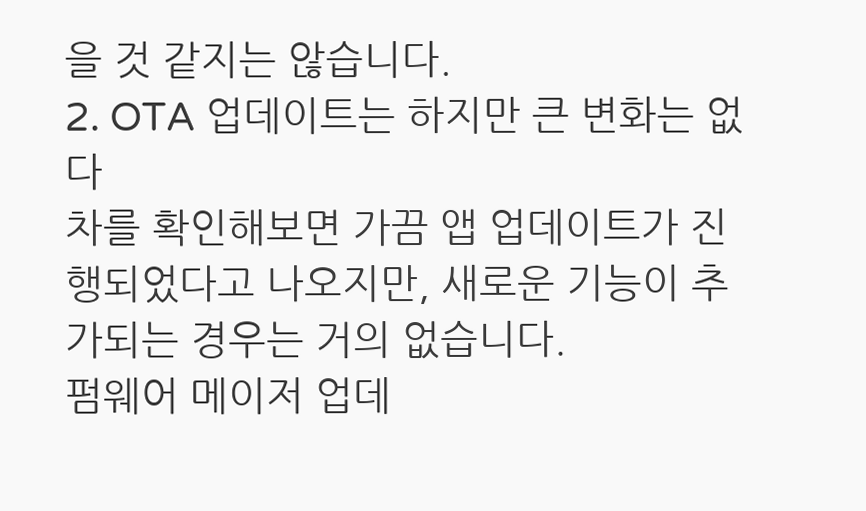을 것 같지는 않습니다.
2. OTA 업데이트는 하지만 큰 변화는 없다
차를 확인해보면 가끔 앱 업데이트가 진행되었다고 나오지만, 새로운 기능이 추가되는 경우는 거의 없습니다.
펌웨어 메이저 업데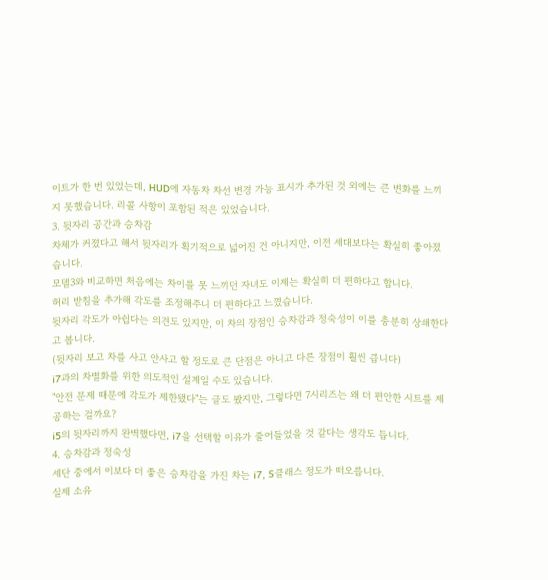이트가 한 번 있었는데, HUD에 자동차 차선 변경 가능 표시가 추가된 것 외에는 큰 변화를 느끼지 못했습니다. 리콜 사항이 포함된 적은 있었습니다.
3. 뒷자리 공간과 승차감
차체가 커졌다고 해서 뒷자리가 획기적으로 넓어진 건 아니지만, 이전 세대보다는 확실히 좋아졌습니다.
모델3와 비교하면 처음에는 차이를 못 느끼던 자녀도 이제는 확실히 더 편하다고 합니다.
허리 받침을 추가해 각도를 조정해주니 더 편하다고 느꼈습니다.
뒷자리 각도가 아쉽다는 의견도 있지만, 이 차의 장점인 승차감과 정숙성이 이를 충분히 상쇄한다고 봅니다.
(뒷자리 보고 차를 사고 안사고 할 정도로 큰 단점은 아니고 다른 장점이 훨씬 큽니다)
i7과의 차별화를 위한 의도적인 설계일 수도 있습니다.
"안전 문제 때문에 각도가 제한됐다"는 글도 봤지만, 그렇다면 7시리즈는 왜 더 편안한 시트를 제공하는 걸까요?
i5의 뒷자리까지 완벽했다면, i7을 선택할 이유가 줄어들었을 것 같다는 생각도 듭니다.
4. 승차감과 정숙성
세단 중에서 이보다 더 좋은 승차감을 가진 차는 i7, S클래스 정도가 떠오릅니다.
실제 소유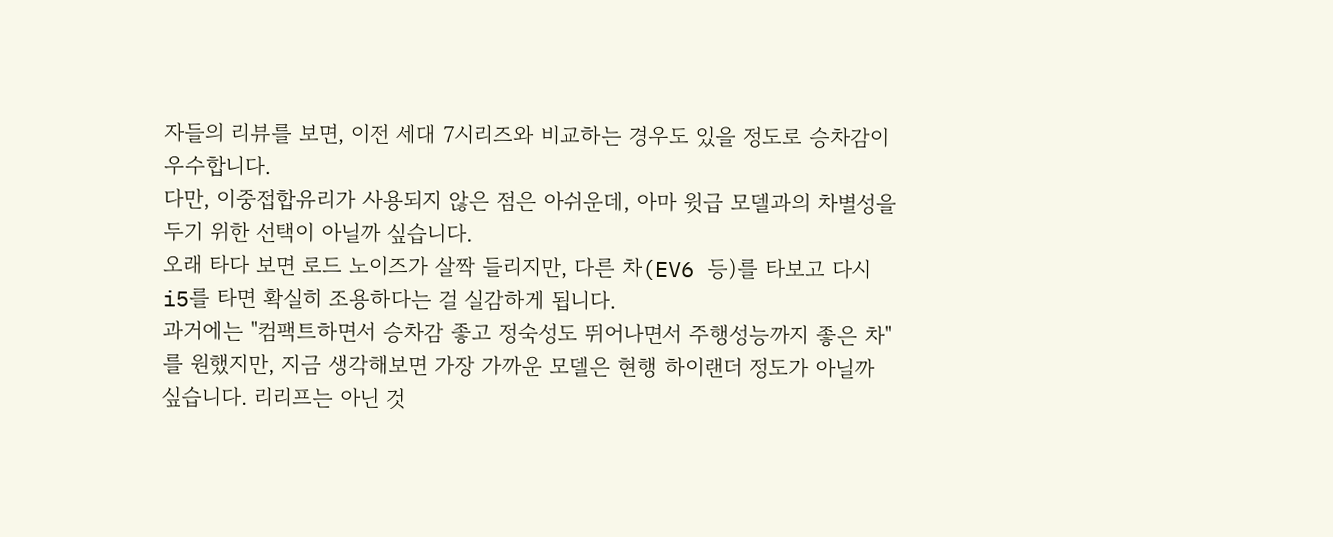자들의 리뷰를 보면, 이전 세대 7시리즈와 비교하는 경우도 있을 정도로 승차감이 우수합니다.
다만, 이중접합유리가 사용되지 않은 점은 아쉬운데, 아마 윗급 모델과의 차별성을 두기 위한 선택이 아닐까 싶습니다.
오래 타다 보면 로드 노이즈가 살짝 들리지만, 다른 차(EV6 등)를 타보고 다시 i5를 타면 확실히 조용하다는 걸 실감하게 됩니다.
과거에는 "컴팩트하면서 승차감 좋고 정숙성도 뛰어나면서 주행성능까지 좋은 차"를 원했지만, 지금 생각해보면 가장 가까운 모델은 현행 하이랜더 정도가 아닐까 싶습니다. 리리프는 아닌 것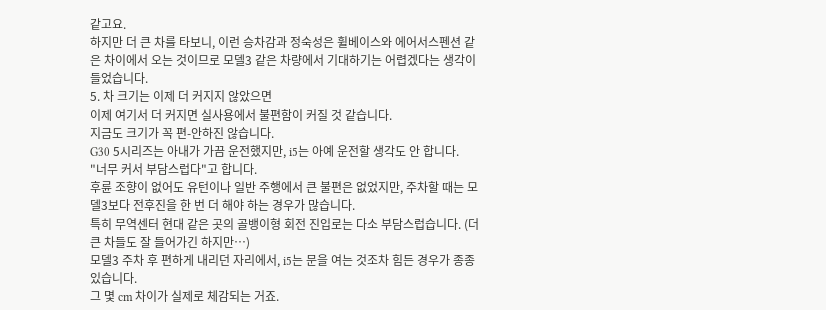같고요.
하지만 더 큰 차를 타보니, 이런 승차감과 정숙성은 휠베이스와 에어서스펜션 같은 차이에서 오는 것이므로 모델3 같은 차량에서 기대하기는 어렵겠다는 생각이 들었습니다.
5. 차 크기는 이제 더 커지지 않았으면
이제 여기서 더 커지면 실사용에서 불편함이 커질 것 같습니다.
지금도 크기가 꼭 편-안하진 않습니다.
G30 5시리즈는 아내가 가끔 운전했지만, i5는 아예 운전할 생각도 안 합니다.
"너무 커서 부담스럽다"고 합니다.
후륜 조향이 없어도 유턴이나 일반 주행에서 큰 불편은 없었지만, 주차할 때는 모델3보다 전후진을 한 번 더 해야 하는 경우가 많습니다.
특히 무역센터 현대 같은 곳의 골뱅이형 회전 진입로는 다소 부담스럽습니다. (더 큰 차들도 잘 들어가긴 하지만…)
모델3 주차 후 편하게 내리던 자리에서, i5는 문을 여는 것조차 힘든 경우가 종종 있습니다.
그 몇 cm 차이가 실제로 체감되는 거죠.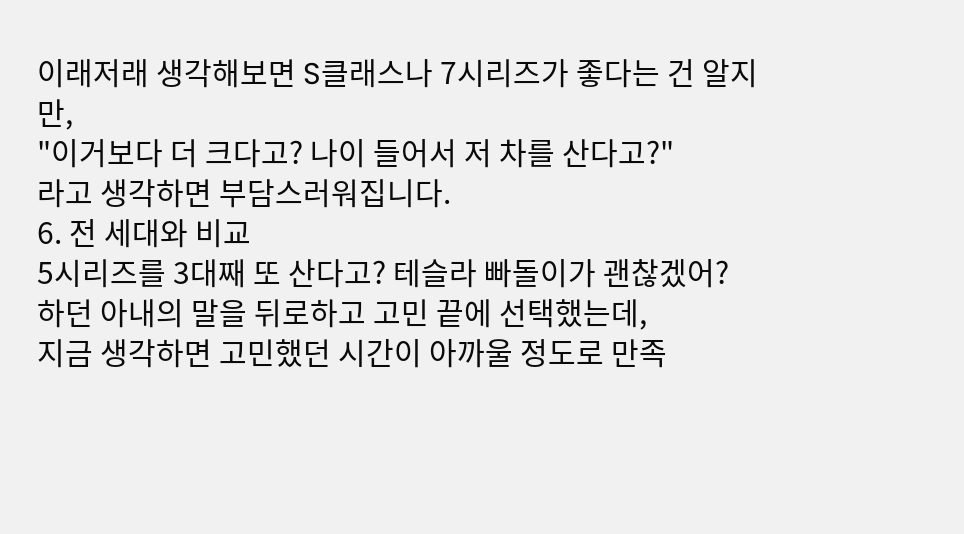이래저래 생각해보면 S클래스나 7시리즈가 좋다는 건 알지만,
"이거보다 더 크다고? 나이 들어서 저 차를 산다고?"
라고 생각하면 부담스러워집니다.
6. 전 세대와 비교
5시리즈를 3대째 또 산다고? 테슬라 빠돌이가 괜찮겠어?
하던 아내의 말을 뒤로하고 고민 끝에 선택했는데,
지금 생각하면 고민했던 시간이 아까울 정도로 만족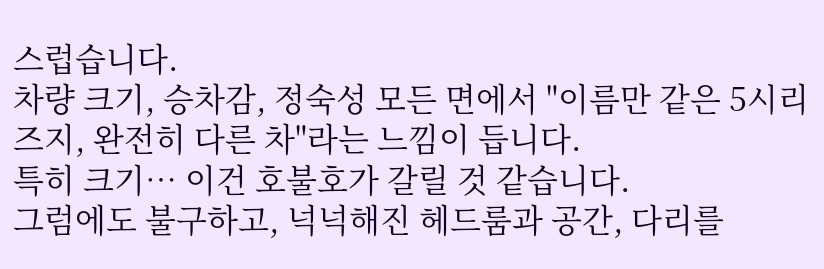스럽습니다.
차량 크기, 승차감, 정숙성 모든 면에서 "이름만 같은 5시리즈지, 완전히 다른 차"라는 느낌이 듭니다.
특히 크기… 이건 호불호가 갈릴 것 같습니다.
그럼에도 불구하고, 넉넉해진 헤드룸과 공간, 다리를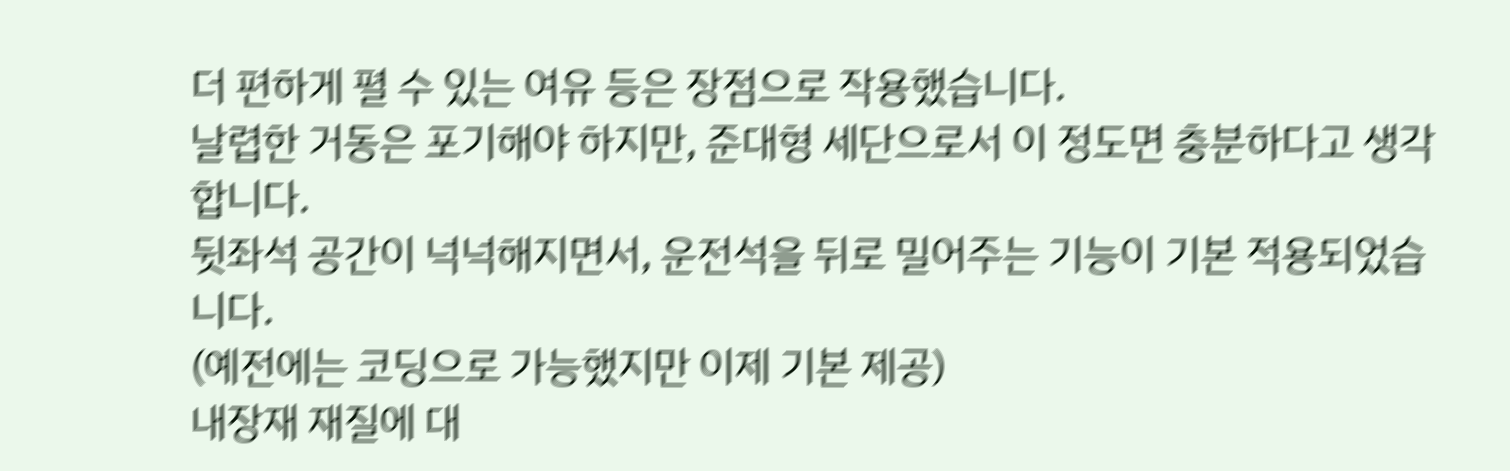더 편하게 펼 수 있는 여유 등은 장점으로 작용했습니다.
날렵한 거동은 포기해야 하지만, 준대형 세단으로서 이 정도면 충분하다고 생각합니다.
뒷좌석 공간이 넉넉해지면서, 운전석을 뒤로 밀어주는 기능이 기본 적용되었습니다.
(예전에는 코딩으로 가능했지만 이제 기본 제공)
내장재 재질에 대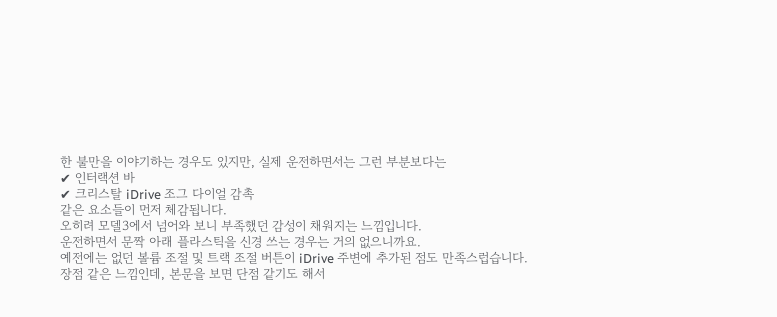한 불만을 이야기하는 경우도 있지만, 실제 운전하면서는 그런 부분보다는
✔ 인터랙션 바
✔ 크리스탈 iDrive 조그 다이얼 감촉
같은 요소들이 먼저 체감됩니다.
오히려 모델3에서 넘어와 보니 부족했던 감성이 채워지는 느낌입니다.
운전하면서 문짝 아래 플라스틱을 신경 쓰는 경우는 거의 없으니까요.
예전에는 없던 볼륨 조절 및 트랙 조절 버튼이 iDrive 주변에 추가된 점도 만족스럽습니다.
장점 같은 느낌인데, 본문을 보면 단점 같기도 해서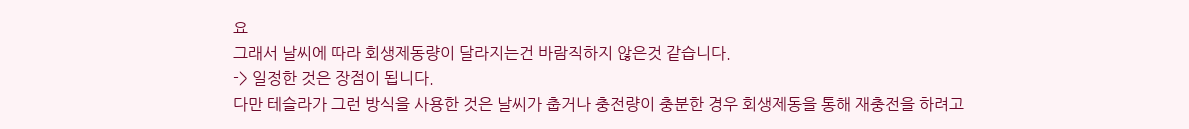요
그래서 날씨에 따라 회생제동량이 달라지는건 바람직하지 않은것 같습니다.
-> 일정한 것은 장점이 됩니다.
다만 테슬라가 그런 방식을 사용한 것은 날씨가 춥거나 충전량이 충분한 경우 회생제동을 통해 재충전을 하려고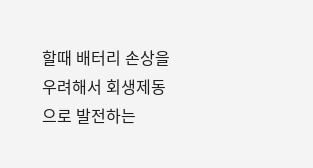할때 배터리 손상을 우려해서 회생제동으로 발전하는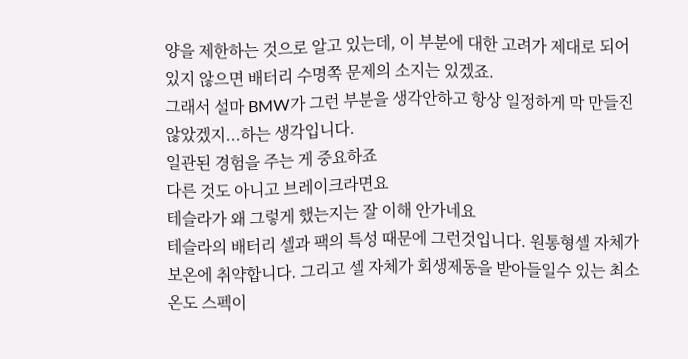양을 제한하는 것으로 알고 있는데, 이 부분에 대한 고려가 제대로 되어있지 않으면 배터리 수명쪽 문제의 소지는 있겠죠.
그래서 설마 BMW가 그런 부분을 생각안하고 항상 일정하게 막 만들진 않았겠지...하는 생각입니다.
일관된 경험을 주는 게 중요하죠
다른 것도 아니고 브레이크라면요
테슬라가 왜 그렇게 했는지는 잘 이해 안가네요
테슬라의 배터리 셀과 팩의 특성 때문에 그런것입니다. 원통형셀 자체가 보온에 취약합니다. 그리고 셀 자체가 회생제동을 받아들일수 있는 최소 온도 스펙이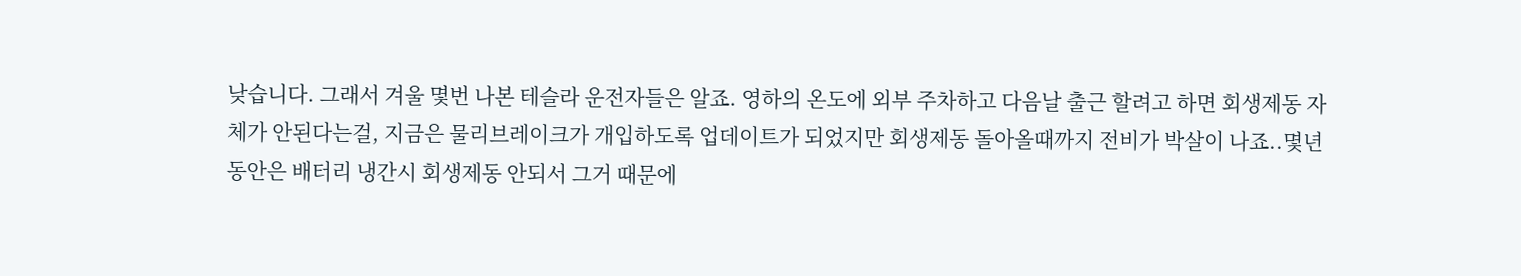낮습니다. 그래서 겨울 몇번 나본 테슬라 운전자들은 알죠. 영하의 온도에 외부 주차하고 다음날 출근 할려고 하면 회생제동 자체가 안된다는걸, 지금은 물리브레이크가 개입하도록 업데이트가 되었지만 회생제동 돌아올때까지 전비가 박살이 나죠..몇년 동안은 배터리 냉간시 회생제동 안되서 그거 때문에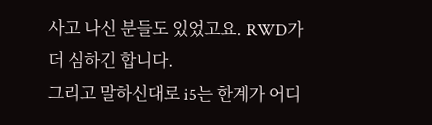사고 나신 분들도 있었고요. RWD가 더 심하긴 합니다.
그리고 말하신대로 i5는 한계가 어디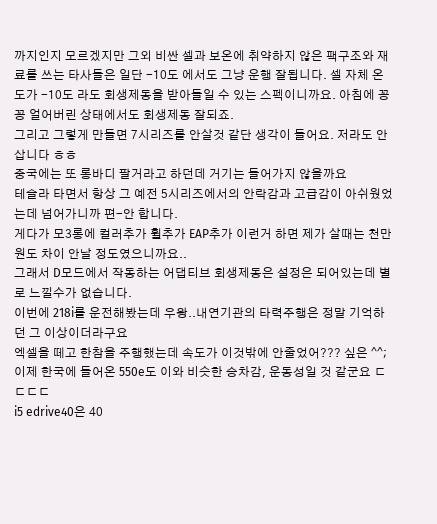까지인지 모르겠지만 그외 비싼 셀과 보온에 취약하지 않은 팩구조와 재료를 쓰는 타사들은 일단 -10도 에서도 그냥 운행 잘됩니다. 셀 자체 온도가 -10도 라도 회생제동을 받아들일 수 있는 스펙이니까요. 아침에 꽁꽁 얼어버린 상태에서도 회생제동 잘되죠.
그리고 그렇게 만들면 7시리즈를 안살것 같단 생각이 들어요. 저라도 안삽니다 ㅎㅎ
중국에는 또 롱바디 팔거라고 하던데 거기는 들어가지 않을까요
테슬라 타면서 항상 그 예전 5시리즈에서의 안락감과 고급감이 아쉬웠었는데 넘어가니까 편-안 합니다.
게다가 모3롱에 컬러추가 휠추가 EAP추가 이런거 하면 제가 살때는 천만원도 차이 안날 정도였으니까요..
그래서 D모드에서 작동하는 어댑티브 회생제동은 설정은 되어있는데 별로 느낄수가 없습니다.
이번에 218i를 운전해봤는데 우왕..내연기관의 타력주행은 정말 기억하던 그 이상이더라구요
엑셀을 떼고 한참을 주행했는데 속도가 이것밖에 안줄었어??? 싶은 ^^;
이제 한국에 들어온 550e도 이와 비슷한 승차감, 운동성일 것 같군요 ㄷㄷㄷㄷ
i5 edrive40은 40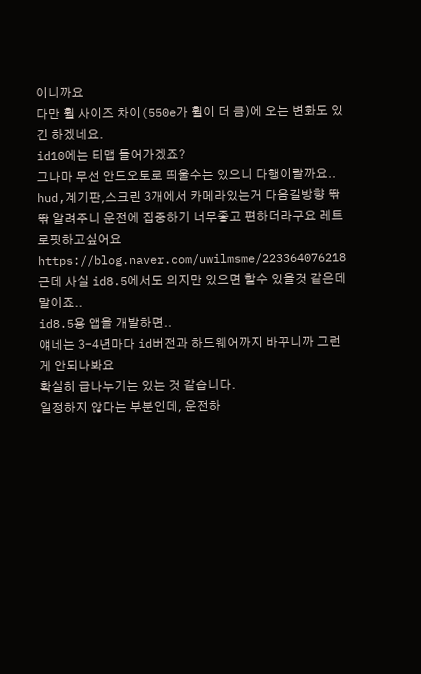이니까요
다만 휠 사이즈 차이(550e가 휠이 더 큼)에 오는 변화도 있긴 하겠네요.
id10에는 티맵 들어가겠죠?
그나마 무선 안드오토로 띄울수는 있으니 다행이랄까요..
hud,계기판,스크린 3개에서 카메라있는거 다음길방향 똮똮 알려주니 운전에 집중하기 너무좋고 편하더라구요 레트로핏하고싶어요
https://blog.naver.com/uwilmsme/223364076218
근데 사실 id8.5에서도 의지만 있으면 할수 있을것 같은데 말이죠..
id8.5용 앱을 개발하면..
얘네는 3-4년마다 id버전과 하드웨어까지 바꾸니까 그런게 안되나봐요
확실히 급나누기는 있는 것 같습니다.
일정하지 않다는 부분인데, 운전하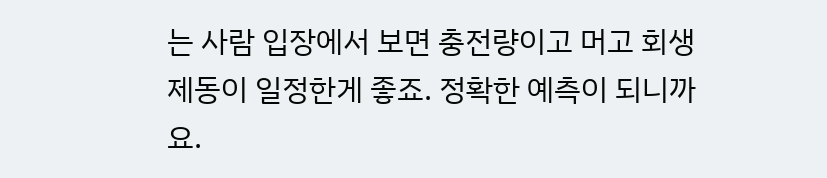는 사람 입장에서 보면 충전량이고 머고 회생제동이 일정한게 좋죠. 정확한 예측이 되니까요.